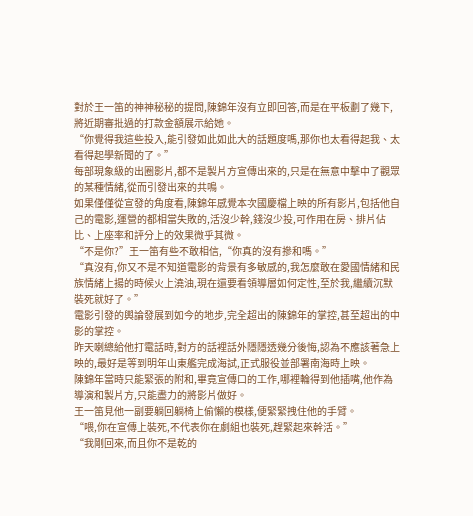對於王一笛的神神秘秘的提問,陳錦年沒有立即回答,而是在平板劃了幾下,將近期審批過的打款金額展示給她。
“你覺得我這些投入,能引發如此如此大的話題度嗎,那你也太看得起我、太看得起學新聞的了。”
每部現象級的出圈影片,都不是製片方宣傳出來的,只是在無意中擊中了觀眾的某種情緒,從而引發出來的共鳴。
如果僅僅從宣發的角度看,陳錦年感覺本次國慶檔上映的所有影片,包括他自己的電影,運營的都相當失敗的,活沒少幹,錢沒少投,可作用在房、排片佔比、上座率和評分上的效果微乎其微。
“不是你?”王一笛有些不敢相信,“你真的沒有摻和嗎。”
“真沒有,你又不是不知道電影的背景有多敏感的,我怎麼敢在愛國情緒和民族情緒上揚的時候火上澆油,現在還要看領導層如何定性,至於我,繼續沉默裝死就好了。”
電影引發的輿論發展到如今的地步,完全超出的陳錦年的掌控,甚至超出的中影的掌控。
昨天喇總給他打電話時,對方的話裡話外隱隱透幾分後悔,認為不應該著急上映的,最好是等到明年山東艦完成海試,正式服役並部署南海時上映。
陳錦年當時只能緊張的附和,畢竟宣傳口的工作,哪裡輪得到他插嘴,他作為導演和製片方,只能盡力的將影片做好。
王一笛見他一副要躺回躺椅上偷懶的模樣,便緊緊拽住他的手臂。
“喂,你在宣傳上裝死,不代表你在劇組也裝死,趕緊起來幹活。”
“我剛回來,而且你不是乾的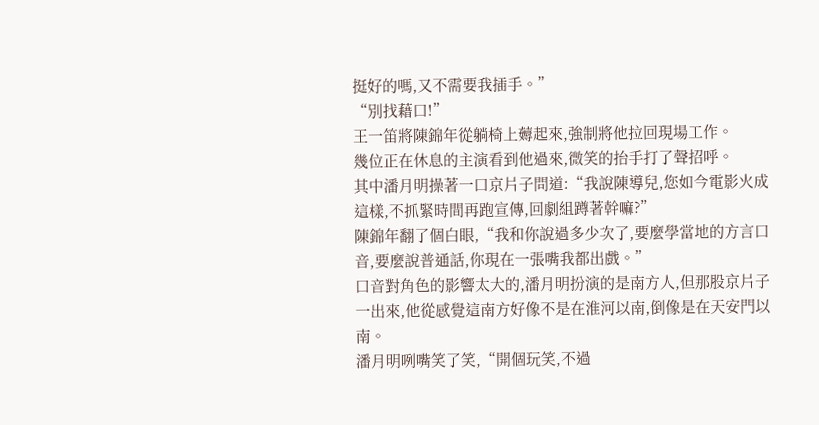挺好的嗎,又不需要我插手。”
“別找藉口!”
王一笛將陳錦年從躺椅上薅起來,強制將他拉回現場工作。
幾位正在休息的主演看到他過來,微笑的抬手打了聲招呼。
其中潘月明操著一口京片子問道:“我說陳導兒,您如今電影火成這樣,不抓緊時間再跑宣傳,回劇組蹲著幹嘛?”
陳錦年翻了個白眼,“我和你說過多少次了,要麼學當地的方言口音,要麼說普通話,你現在一張嘴我都出戲。”
口音對角色的影響太大的,潘月明扮演的是南方人,但那股京片子一出來,他從感覺這南方好像不是在淮河以南,倒像是在天安門以南。
潘月明咧嘴笑了笑,“開個玩笑,不過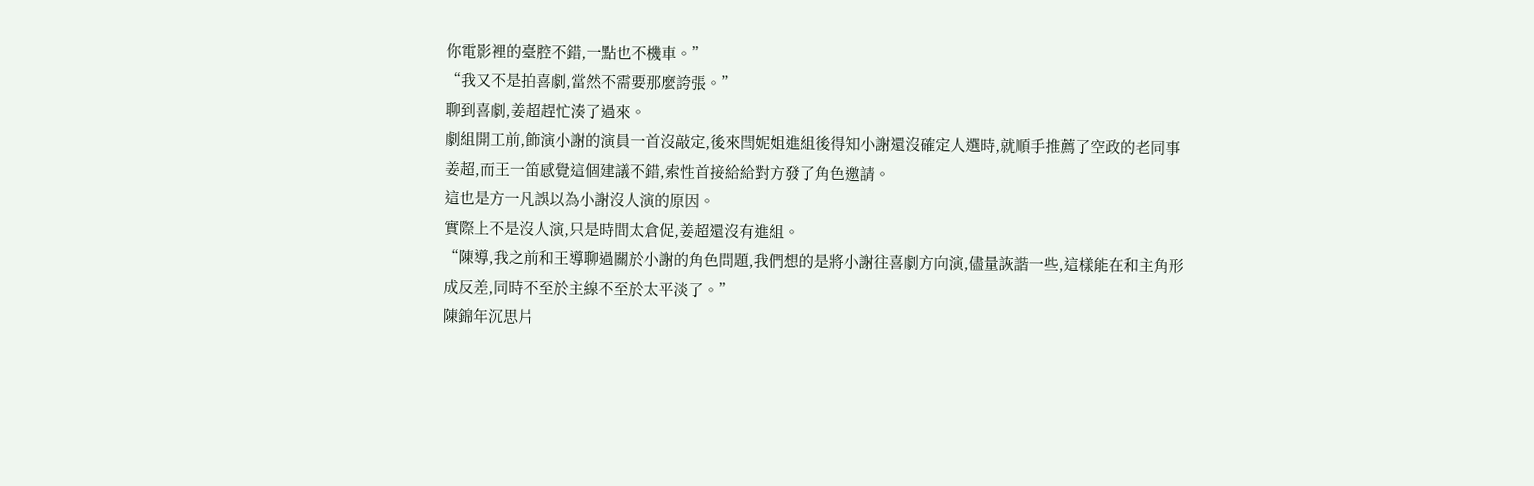你電影裡的臺腔不錯,一點也不機車。”
“我又不是拍喜劇,當然不需要那麼誇張。”
聊到喜劇,姜超趕忙湊了過來。
劇組開工前,飾演小謝的演員一首沒敲定,後來閆妮姐進組後得知小謝還沒確定人選時,就順手推薦了空政的老同事姜超,而王一笛感覺這個建議不錯,索性首接給給對方發了角色邀請。
這也是方一凡誤以為小謝沒人演的原因。
實際上不是沒人演,只是時間太倉促,姜超還沒有進組。
“陳導,我之前和王導聊過關於小謝的角色問題,我們想的是將小謝往喜劇方向演,儘量詼諧一些,這樣能在和主角形成反差,同時不至於主線不至於太平淡了。”
陳錦年沉思片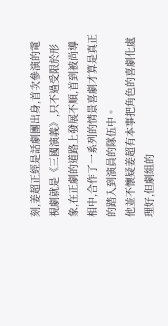刻,姜超正經是話劇團出身,首次參演的電視劇就是《三國演義》,只不過受限於形象,在正劇的道路上發展不順,首到被尚導相中,合作了一系列的情景喜劇才算是真正的踏入到演員的隊伍中。
他並不懷疑姜超有本事把角色的喜劇化處理好,但劇組的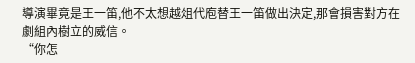導演畢竟是王一笛,他不太想越俎代庖替王一笛做出決定,那會損害對方在劇組內樹立的威信。
“你怎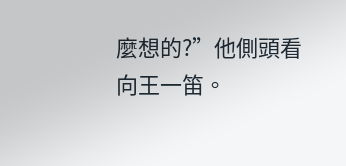麼想的?”他側頭看向王一笛。